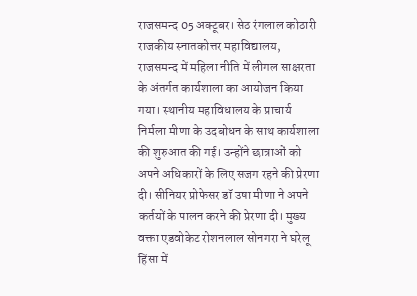राजसमन्द 05 अक्टूबर। सेठ रंगलाल कोठारी राजकीय स्नातकोत्तर महाविद्यालय, राजसमन्द में महिला नीति में लीगल साक्षरता के अंतर्गत कार्यशाला का आयोजन किया गया। स्थानीय महाविधालय के प्राचार्य निर्मला मीणा के उदबोधन के साथ कार्यशाला की शुरुआत की गई। उन्होंने छात्राओं को अपने अधिकारों के लिए सजग रहने की प्रेरणा दी। सीनियर प्रोफेसर डॉ उषा मीणा ने अपने कर्तयों के पालन करने की प्रेरणा दी। मुख्य वक्ता एडवोकेट रोशनलाल सोनगरा ने घरेलू हिंसा में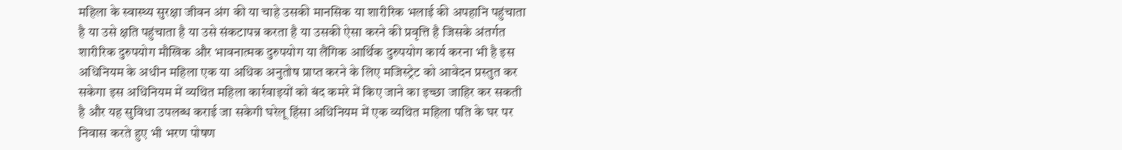महिला के स्वास्थ्य सुरक्षा जीवन अंग की या चाहे उसकी मानसिक या शारीरिक भलाई की अपहानि पहुंचाता है या उसे क्षति पहुंचाता है या उसे संकटापन्न करता है या उसकी ऐसा करने की प्रवृत्ति है जिसके अंतर्गत शारीरिक दुरुपयोग मौखिक और भावनात्मक दुरुपयोग या लैंगिक आर्थिक दुरुपयोग कार्य करना भी है इस अधिनियम के अधीन महिला एक या अधिक अनुतोष प्राप्त करने के लिए मजिस्ट्रेट को आवेदन प्रस्तुत कर सकेगा इस अधिनियम में व्यथित महिला कार्रवाइयों को बंद कमरे में किए जाने का इच्छा जाहिर कर सकती है और यह सुविधा उपलब्ध कराई जा सकेगी घरेलू हिंसा अधिनियम में एक व्यथित महिला पति के घर पर निवास करते हुए भी भरण पोषण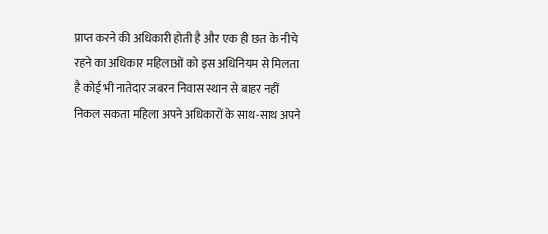प्राप्त करने की अधिकारी होती है और एक ही छत के नीचे रहने का अधिकार महिलाओं को इस अधिनियम से मिलता है कोई भी नातेदार जबरन निवास स्थान से बाहर नहीं निकल सकता महिला अपने अधिकारों के साथ-साथ अपने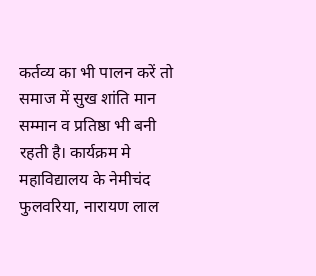कर्तव्य का भी पालन करें तो समाज में सुख शांति मान सम्मान व प्रतिष्ठा भी बनी रहती है। कार्यक्रम मे महाविद्यालय के नेमीचंद फुलवरिया, नारायण लाल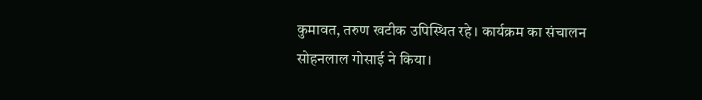कुमावत, तरुण खटीक उपिस्थित रहे। कार्यक्रम का संचालन सोहनलाल गोसाई ने किया।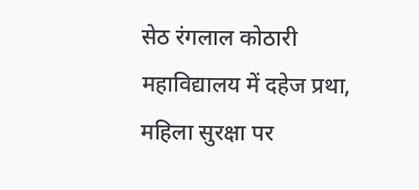सेठ रंगलाल कोठारी महाविद्यालय में दहेज प्रथा, महिला सुरक्षा पर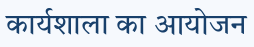कार्यशाला का आयोजन